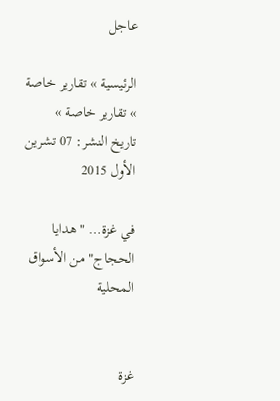عاجل

الرئيسية » تقارير خاصة » تقارير خاصة »
تاريخ النشر: 07 تشرين الأول 2015

في غزة… "هدايا الحجاج" من الأسواق المحلية


غزة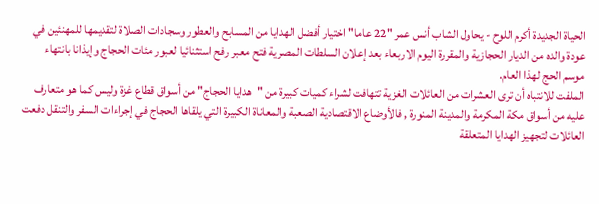الحياة الجديدة أكرم اللوح - يحاول الشاب أنس عمر "22 عاما" اختيار أفضل الهدايا من المسابح والعطور وسجادات الصلاة لتقديمها للمهنئين في عودة والده من الديار الحجازية والمقررة اليوم الاربعاء بعد إعلان السلطات المصرية فتح معبر رفح استثنائيا لعبور مئات الحجاج وإيذانا بانتهاء موسم الحج لهذا العام.
الملفت للانتباه أن ترى العشرات من العائلات الغزية تتهافت لشراء كميات كبيرة من "هدايا الحجاج" من أسواق قطاع غزة وليس كما هو متعارف عليه من أسواق مكة المكرمة والمدينة المنورة , فالأوضاع الاقتصادية الصعبة والمعاناة الكبيرة التي يلقاها الحجاج في إجراءات السفر والتنقل دفعت العائلات لتجهيز الهدايا المتعلقة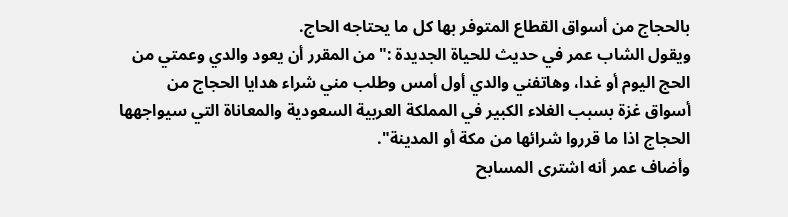بالحجاج من أسواق القطاع المتوفر بها كل ما يحتاجه الحاج.
ويقول الشاب عمر في حديث للحياة الجديدة :"من المقرر أن يعود والدي وعمتي من الحج اليوم أو غدا، وهاتفني والدي أول أمس وطلب مني شراء هدايا الحجاج من أسواق غزة بسبب الغلاء الكبير في المملكة العربية السعودية والمعاناة التي سيواجهها الحجاج اذا ما قرروا شرائها من مكة أو المدينة".
وأضاف عمر أنه اشترى المسابح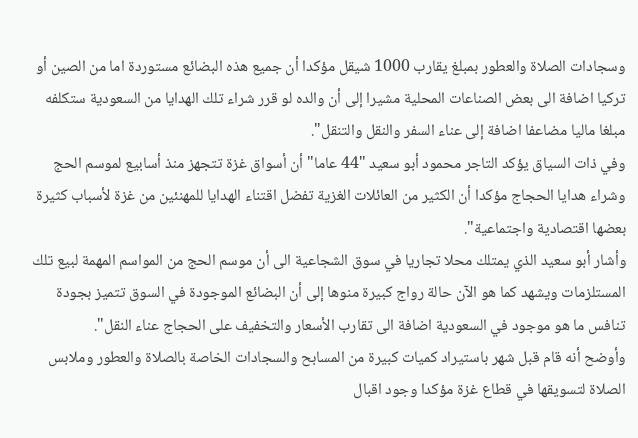وسجادات الصلاة والعطور بمبلغ يقارب 1000 شيقل مؤكدا أن جميع هذه البضائع مستوردة اما من الصين أو تركيا اضافة الى بعض الصناعات المحلية مشيرا إلى أن والده لو قرر شراء تلك الهدايا من السعودية ستكلفه مبلغا ماليا مضاعفا اضافة إلى عناء السفر والنقل والتنقل".
وفي ذات السياق يؤكد التاجر محمود أبو سعيد "44 عاما" أن أسواق غزة تتجهز منذ أسابيع لموسم الحج وشراء هدايا الحجاج مؤكدا أن الكثير من العائلات الغزية تفضل اقتناء الهدايا للمهنئين من غزة لأسباب كثيرة بعضها اقتصادية واجتماعية".
وأشار أبو سعيد الذي يمتلك محلا تجاريا في سوق الشجاعية الى أن موسم الحج من المواسم المهمة لبيع تلك المستلزمات ويشهد كما هو الآن حالة رواج كبيرة منوها إلى أن البضائع الموجودة في السوق تتميز بجودة تنافس ما هو موجود في السعودية اضافة الى تقارب الأسعار والتخفيف على الحجاج عناء النقل".
وأوضح أنه قام قبل شهر باستيراد كميات كبيرة من المسابح والسجادات الخاصة بالصلاة والعطور وملابس الصلاة لتسويقها في قطاع غزة مؤكدا وجود اقبال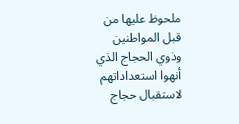ملحوظ عليها من قبل المواطنين وذوي الحجاج الذي أنهوا استعداداتهم لاستقبال حجاج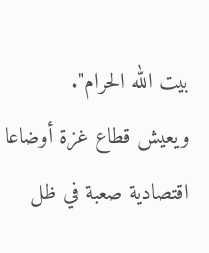بيت الله الحرام".
ويعيش قطاع غزة أوضاعا اقتصادية صعبة في ظل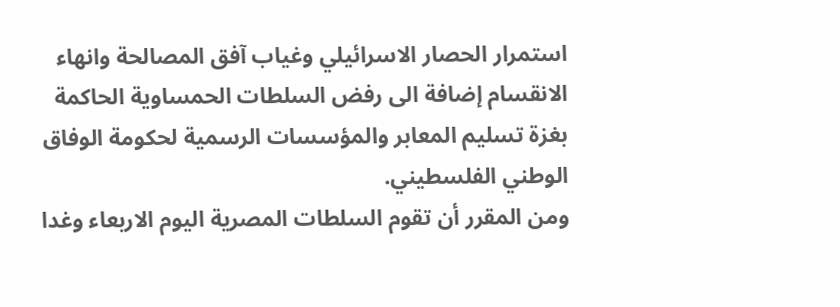استمرار الحصار الاسرائيلي وغياب آفق المصالحة وانهاء الانقسام إضافة الى رفض السلطات الحمساوية الحاكمة بغزة تسليم المعابر والمؤسسات الرسمية لحكومة الوفاق الوطني الفلسطيني.
ومن المقرر أن تقوم السلطات المصرية اليوم الاربعاء وغدا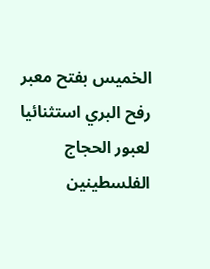الخميس بفتح معبر رفح البري استثنائيا لعبور الحجاج الفلسطينين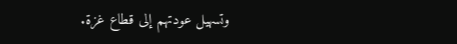وتسهيل عودتهم إلى قطاع غزة.